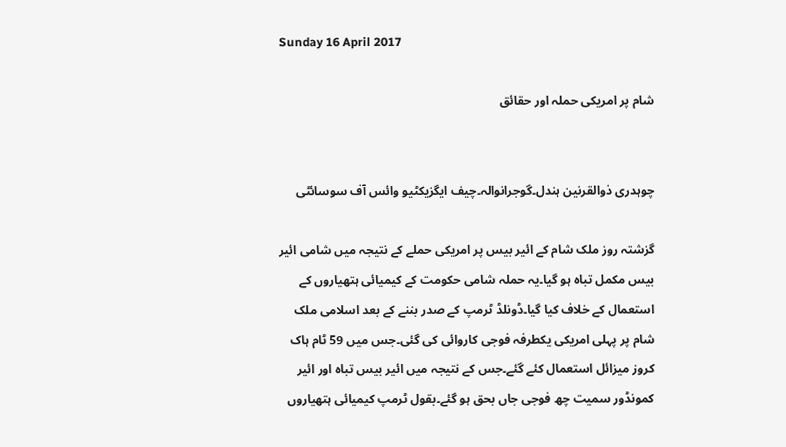Sunday 16 April 2017

شام پر امریکی حملہ اور حقائق


چوہدری ذوالقرنین ہندل۔گوجرانوالہ۔چیف ایگزیکٹیو وائس آف سوسائٹی

گزشتہ روز ملک شام کے ائیر بیس پر امریکی حملے کے نتیجہ میں شامی ائیر بیس مکمل تباہ ہو گیا۔یہ حملہ شامی حکومت کے کیمیائی ہتھیاروں کے استعمال کے خلاف کیا گیا۔ڈونلڈ ٹرمپ کے صدر بننے کے بعد اسلامی ملک شام پر پہلی امریکی یکطرفہ فوجی کاروائی کی گئی۔جس میں 59 ٹام ہاک کروز میزائل استعمال کئے گئے۔جس کے نتیجہ میں ائیر بیس تباہ اور ائیر کمونڈور سمیت چھ فوجی جاں بحق ہو گئے۔بقول ٹرمپ کیمیائی ہتھیاروں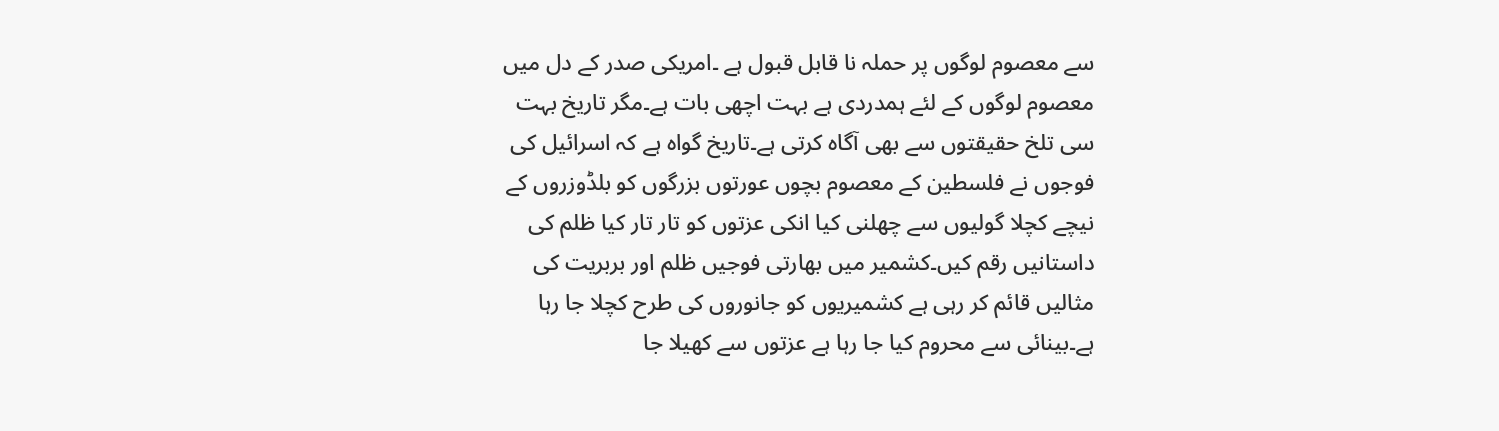سے معصوم لوگوں پر حملہ نا قابل قبول ہے ۔امریکی صدر کے دل میں معصوم لوگوں کے لئے ہمدردی ہے بہت اچھی بات ہے۔مگر تاریخ بہت سی تلخ حقیقتوں سے بھی آگاہ کرتی ہے۔تاریخ گواہ ہے کہ اسرائیل کی فوجوں نے فلسطین کے معصوم بچوں عورتوں بزرگوں کو بلڈوزروں کے نیچے کچلا گولیوں سے چھلنی کیا انکی عزتوں کو تار تار کیا ظلم کی داستانیں رقم کیں۔کشمیر میں بھارتی فوجیں ظلم اور بربریت کی مثالیں قائم کر رہی ہے کشمیریوں کو جانوروں کی طرح کچلا جا رہا ہے۔بینائی سے محروم کیا جا رہا ہے عزتوں سے کھیلا جا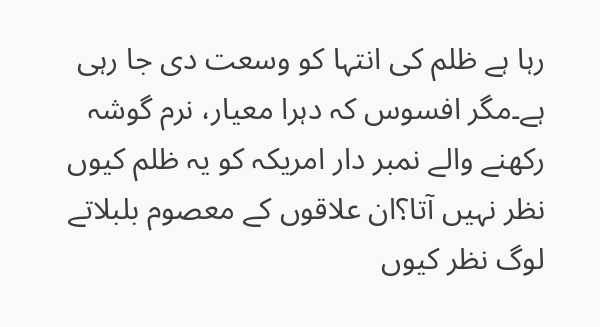رہا ہے ظلم کی انتہا کو وسعت دی جا رہی ہے۔مگر افسوس کہ دہرا معیار، نرم گوشہ رکھنے والے نمبر دار امریکہ کو یہ ظلم کیوں نظر نہیں آتا؟ان علاقوں کے معصوم بلبلاتے لوگ نظر کیوں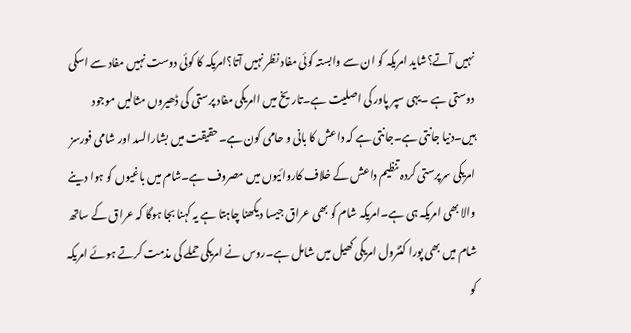نہیں آتے؟شاید امریکہ کو ان سے وابستہ کوئی مفاد نظر نہیں آتا؟امریکہ کا کوئی دوست نہیں مفاد سے اسکی دوستی ہے ۔یہی سپر پاور کی اصلیت ہے۔تاریخ میں اامریکی مفاد پرستی کی ڈھیروں مثالیں موجود ہیں۔دنیا جانتی ہے۔جانتی ہے کہ داعش کا بانی و حامی کون ہے۔حقیقت میں بشارالسد اور شامی فورسز امریکی سرپرستی کردہ تنظیم داعش کے خلاف کاروائیوں میں مصروف ہے۔شام میں باغیوں کو ہوا دینے والا بھی امریکہ ہی ہے۔امریکہ شام کو بھی عراق جیسا دیکھنا چاہتا ہے یہ کہنا بجا ہوگا کہ عراق کے ساتھ شام میں بھی پورا کنٹرول امریکی کھیل میں شامل ہے۔روس نے امریکی حملے کی مذمت کرتے ہوئے امریکہ کو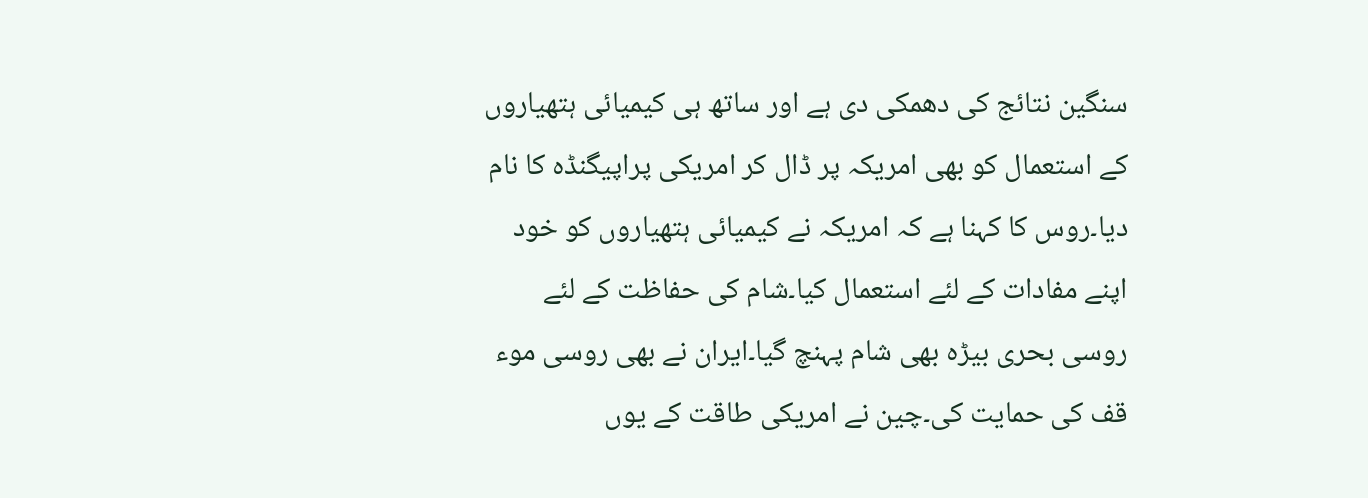سنگین نتائج کی دھمکی دی ہے اور ساتھ ہی کیمیائی ہتھیاروں کے استعمال کو بھی امریکہ پر ڈال کر امریکی پراپیگنڈہ کا نام دیا۔روس کا کہنا ہے کہ امریکہ نے کیمیائی ہتھیاروں کو خود اپنے مفادات کے لئے استعمال کیا۔شام کی حفاظت کے لئے روسی بحری بیڑہ بھی شام پہنچ گیا۔ایران نے بھی روسی موء قف کی حمایت کی۔چین نے امریکی طاقت کے یوں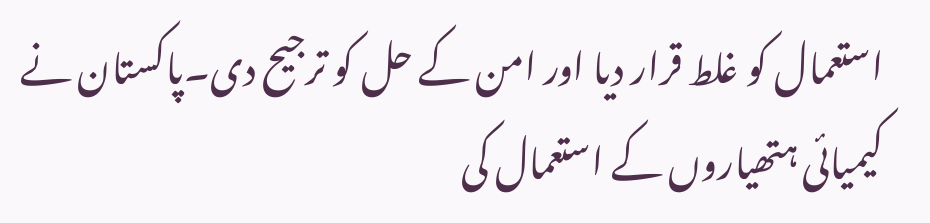استعمال کو غلط قرار دیا اور امن کے حل کو ترجیح دی۔پاکستان نے کیمیائی ہتھیاروں کے استعمال کی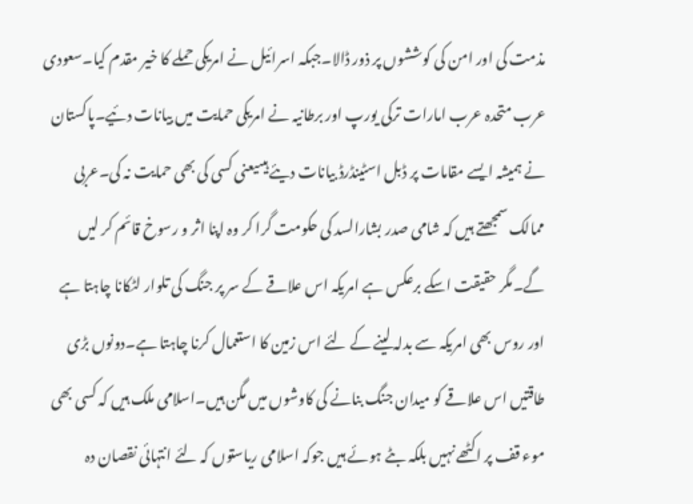مذمت کی اور امن کی کوششوں پر ذور ڈالا۔جبکہ اسرائیل نے امریکی حملے کا خیر مقدم کیا۔سعودی عرب متحدہ عرب امارات ترکی یورپ اور برطانیہ نے امریکی حمایت میں بیانات دئیے۔پاکستان نے ہمیشہ ایسے مقامات پر ڈبل اسٹینڈرڈ بیانات دیئے ہیںیعنی کسی کی بھی حمایت نہ کی۔عربی ممالک سمجھتے ہیں کہ شامی صدر بشارالسد کی حکومت گرا کر وہ اپنا اثر و رسوخ قائم کر لیں گے۔مگر حقیقت اسکے برعکس ہے امریکہ اس علاقے کے سر پر جنگ کی تلوار لٹکانا چاہتا ہے اور روس بھی امریکہ سے بدلہ لینے کے لئے اس زمین کا استعمال کرنا چاہتا ہے۔دونوں بڑی طاقتیں اس علاقے کو میدان جنگ بنانے کی کاوشوں میں مگن ہیں۔اسلامی ملک ہیں کہ کسی بھی موء قف پر اکٹھے نہیں بلکہ بٹے ہوئے ہیں جوکہ اسلامی ریاستوں کہ لئے انتہائی نقصان دہ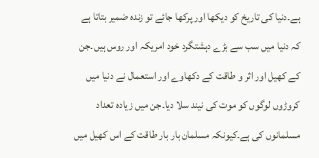ہے۔دنیا کی تاریخ کو دیکھا اور پرکھا جائے تو زندہ ضمیر بتاتا ہے کہ دنیا میں سب سے بڑے دہشتگرد خود امریکہ اور روس ہیں۔جن کے کھیل اور اثر و طاقت کے دکھاوے اور استعمال نے دنیا میں کروڑوں لوگوں کو موت کی نیند سلا دیا۔جن میں زیادہ تعداد مسلمانوں کی ہے۔کیونکہ مسلمان بار بار طاقت کے اس کھیل میں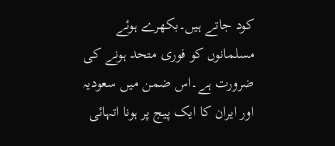کود جاتے ہیں۔بکھرے ہوئے مسلمانوں کو فوری متحد ہونے کی ضرورت ہے۔اس ضمن میں سعودیہ اور ایران کا ایک پیج پر ہونا اتہائی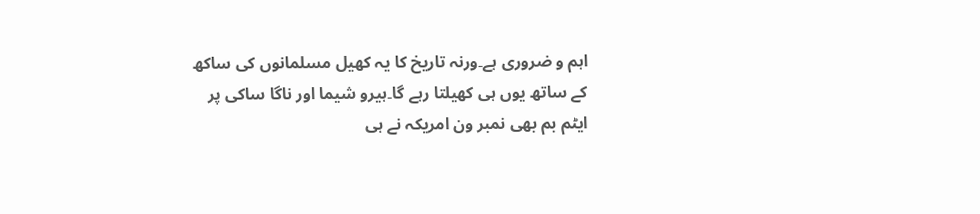اہم و ضروری ہے۔ورنہ تاریخ کا یہ کھیل مسلمانوں کی ساکھ کے ساتھ یوں ہی کھیلتا رہے گا۔ہیرو شیما اور ناگا ساکی پر ایٹم بم بھی نمبر ون امریکہ نے ہی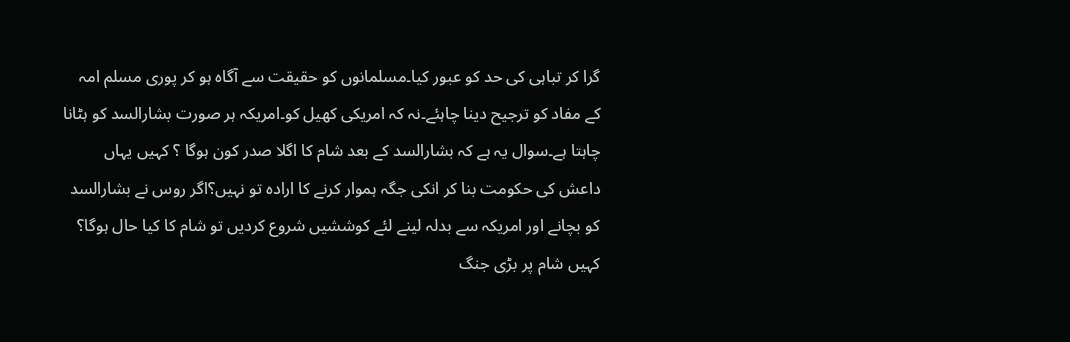گرا کر تباہی کی حد کو عبور کیا۔مسلمانوں کو حقیقت سے آگاہ ہو کر پوری مسلم امہ کے مفاد کو ترجیح دینا چاہئے۔نہ کہ امریکی کھیل کو۔امریکہ ہر صورت بشارالسد کو ہٹانا چاہتا ہے۔سوال یہ ہے کہ بشارالسد کے بعد شام کا اگلا صدر کون ہوگا ؟ کہیں یہاں داعش کی حکومت بنا کر انکی جگہ ہموار کرنے کا ارادہ تو نہیں؟اگر روس نے بشارالسد کو بچانے اور امریکہ سے بدلہ لینے لئے کوششیں شروع کردیں تو شام کا کیا حال ہوگا؟ کہیں شام پر بڑی جنگ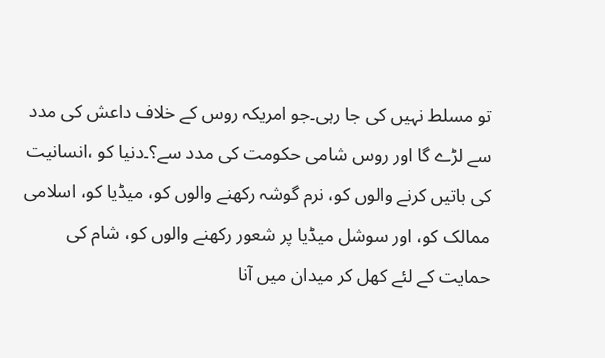تو مسلط نہیں کی جا رہی۔جو امریکہ روس کے خلاف داعش کی مدد سے لڑے گا اور روس شامی حکومت کی مدد سے؟۔دنیا کو ،انسانیت کی باتیں کرنے والوں کو، نرم گوشہ رکھنے والوں کو، میڈیا کو، اسلامی ممالک کو، اور سوشل میڈیا پر شعور رکھنے والوں کو، شام کی حمایت کے لئے کھل کر میدان میں آنا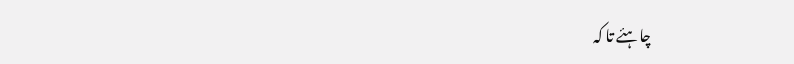چاہئے تا کہ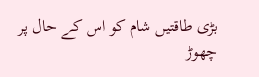بڑی طاقتیں شام کو اس کے حال پر چھوڑ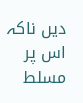دیں ناکہ اس پر مسلط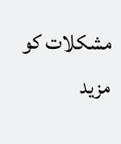مشکلات کو مزید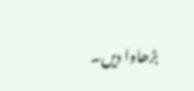بڑھاوا دیں۔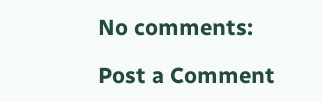No comments:

Post a Comment